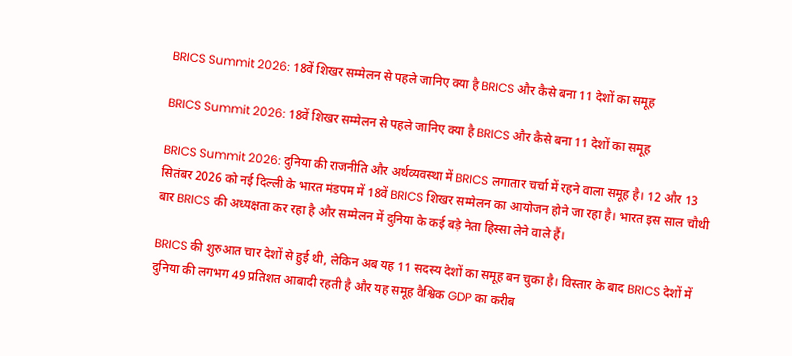BRICS Summit 2026: 18वें शिखर सम्मेलन से पहले जानिए क्या है BRICS और कैसे बना 11 देशों का समूह

BRICS Summit 2026: 18वें शिखर सम्मेलन से पहले जानिए क्या है BRICS और कैसे बना 11 देशों का समूह

BRICS Summit 2026: दुनिया की राजनीति और अर्थव्यवस्था में BRICS लगातार चर्चा में रहने वाला समूह है। 12 और 13 सितंबर 2026 को नई दिल्ली के भारत मंडपम में 18वें BRICS शिखर सम्मेलन का आयोजन होने जा रहा है। भारत इस साल चौथी बार BRICS की अध्यक्षता कर रहा है और सम्मेलन में दुनिया के कई बड़े नेता हिस्सा लेने वाले हैं।

BRICS की शुरुआत चार देशों से हुई थी, लेकिन अब यह 11 सदस्य देशों का समूह बन चुका है। विस्तार के बाद BRICS देशों में दुनिया की लगभग 49 प्रतिशत आबादी रहती है और यह समूह वैश्विक GDP का करीब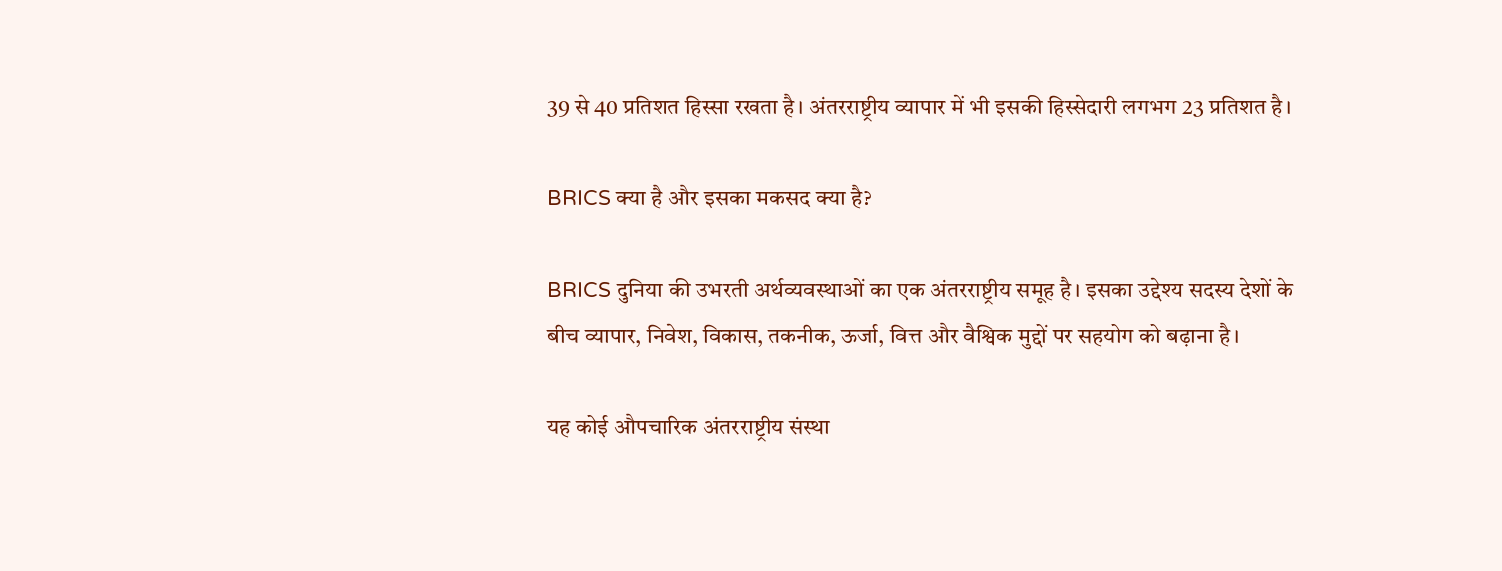39 से 40 प्रतिशत हिस्सा रखता है। अंतरराष्ट्रीय व्यापार में भी इसकी हिस्सेदारी लगभग 23 प्रतिशत है।

BRICS क्या है और इसका मकसद क्या है?

BRICS दुनिया की उभरती अर्थव्यवस्थाओं का एक अंतरराष्ट्रीय समूह है। इसका उद्देश्य सदस्य देशों के बीच व्यापार, निवेश, विकास, तकनीक, ऊर्जा, वित्त और वैश्विक मुद्दों पर सहयोग को बढ़ाना है।

यह कोई औपचारिक अंतरराष्ट्रीय संस्था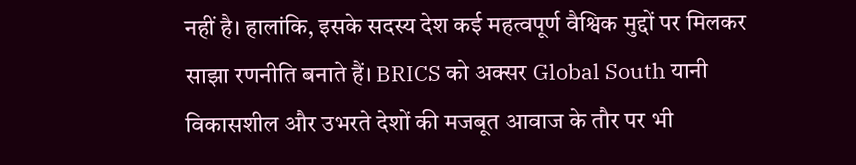नहीं है। हालांकि, इसके सदस्य देश कई महत्वपूर्ण वैश्विक मुद्दों पर मिलकर साझा रणनीति बनाते हैं। BRICS को अक्सर Global South यानी विकासशील और उभरते देशों की मजबूत आवाज के तौर पर भी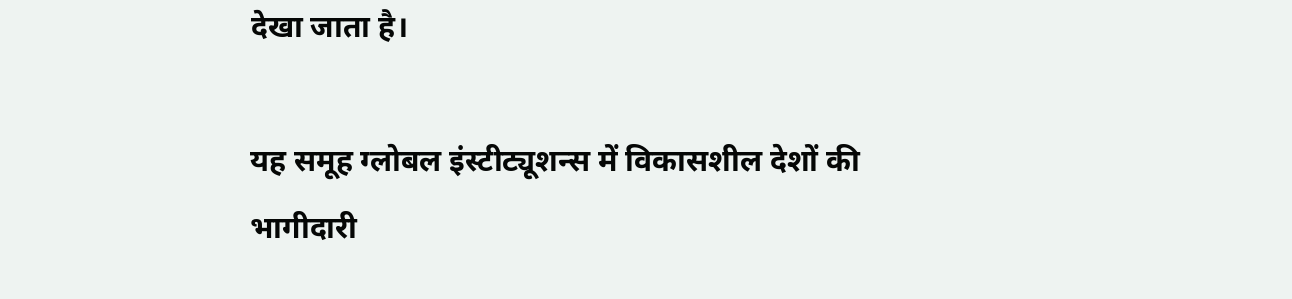देखा जाता है।

यह समूह ग्लोबल इंस्टीट्यूशन्स में विकासशील देशों की भागीदारी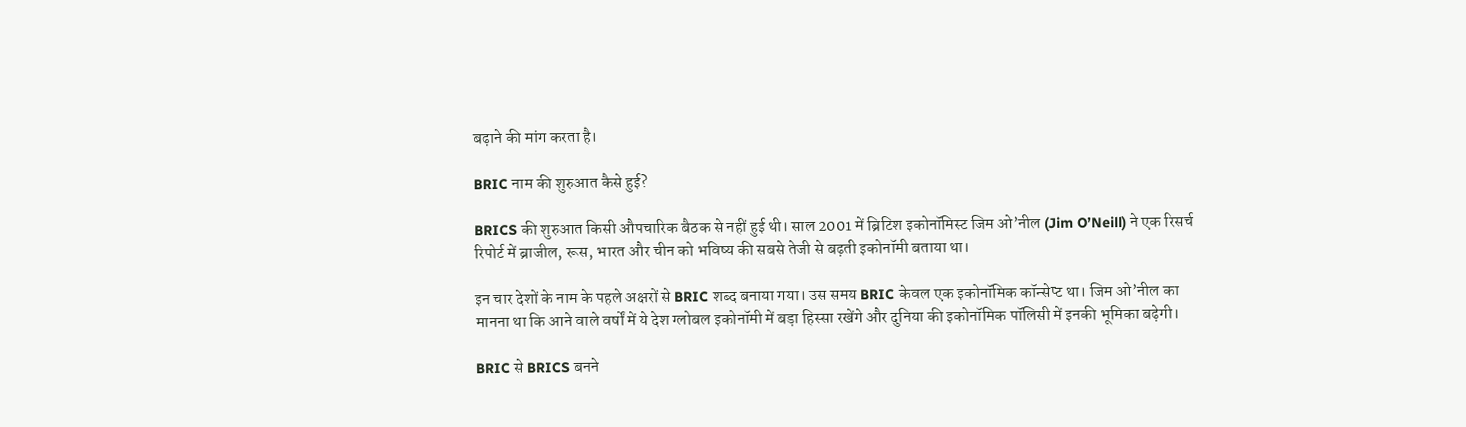बढ़ाने की मांग करता है।

BRIC नाम की शुरुआत कैसे हुई?

BRICS की शुरुआत किसी औपचारिक बैठक से नहीं हुई थी। साल 2001 में ब्रिटिश इकोनॉमिस्ट जिम ओ’नील (Jim O’Neill) ने एक रिसर्च रिपोर्ट में ब्राजील, रूस, भारत और चीन को भविष्य की सबसे तेजी से बढ़ती इकोनॉमी बताया था।

इन चार देशों के नाम के पहले अक्षरों से BRIC शब्द बनाया गया। उस समय BRIC केवल एक इकोनॉमिक कॉन्सेप्ट था। जिम ओ’नील का मानना था कि आने वाले वर्षों में ये देश ग्लोबल इकोनॉमी में बड़ा हिस्सा रखेंगे और दुनिया की इकोनॉमिक पॉलिसी में इनकी भूमिका बढ़ेगी।

BRIC से BRICS बनने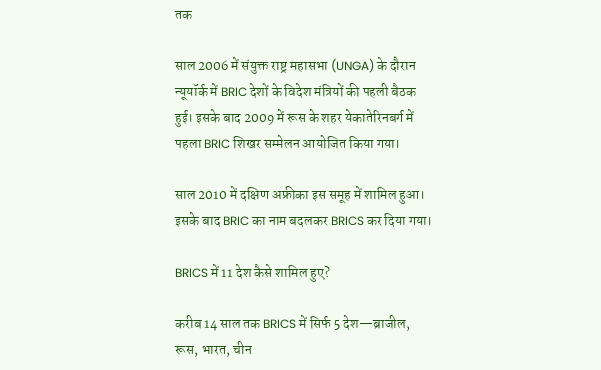तक

साल 2006 में संयुक्त राष्ट्र महासभा (UNGA) के दौरान न्यूयॉर्क में BRIC देशों के विदेश मंत्रियों की पहली बैठक हुई। इसके बाद 2009 में रूस के शहर येकातेरिनबर्ग में पहला BRIC शिखर सम्मेलन आयोजित किया गया।

साल 2010 में दक्षिण अफ्रीका इस समूह में शामिल हुआ। इसके बाद BRIC का नाम बदलकर BRICS कर दिया गया।

BRICS में 11 देश कैसे शामिल हुए?

करीब 14 साल तक BRICS में सिर्फ 5 देश—ब्राजील, रूस, भारत, चीन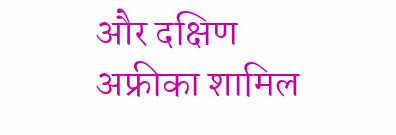और दक्षिण अफ्रीका शामिल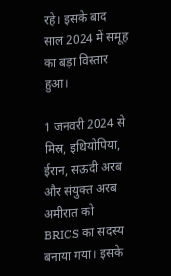रहे। इसके बाद साल 2024 में समूह का बड़ा विस्तार हुआ।

1 जनवरी 2024 से मिस्र, इथियोपिया, ईरान, सऊदी अरब और संयुक्त अरब अमीरात को BRICS का सदस्य बनाया गया। इसके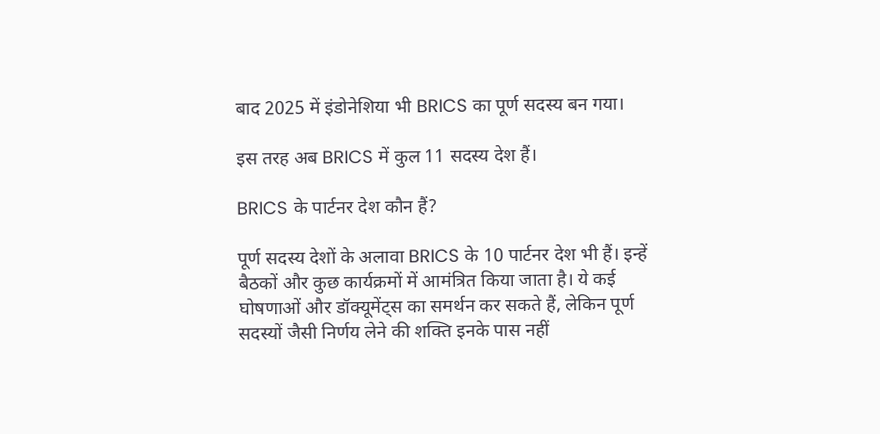बाद 2025 में इंडोनेशिया भी BRICS का पूर्ण सदस्य बन गया।

इस तरह अब BRICS में कुल 11 सदस्य देश हैं।

BRICS के पार्टनर देश कौन हैं?

पूर्ण सदस्य देशों के अलावा BRICS के 10 पार्टनर देश भी हैं। इन्हें बैठकों और कुछ कार्यक्रमों में आमंत्रित किया जाता है। ये कई घोषणाओं और डॉक्यूमेंट्स का समर्थन कर सकते हैं, लेकिन पूर्ण सदस्यों जैसी निर्णय लेने की शक्ति इनके पास नहीं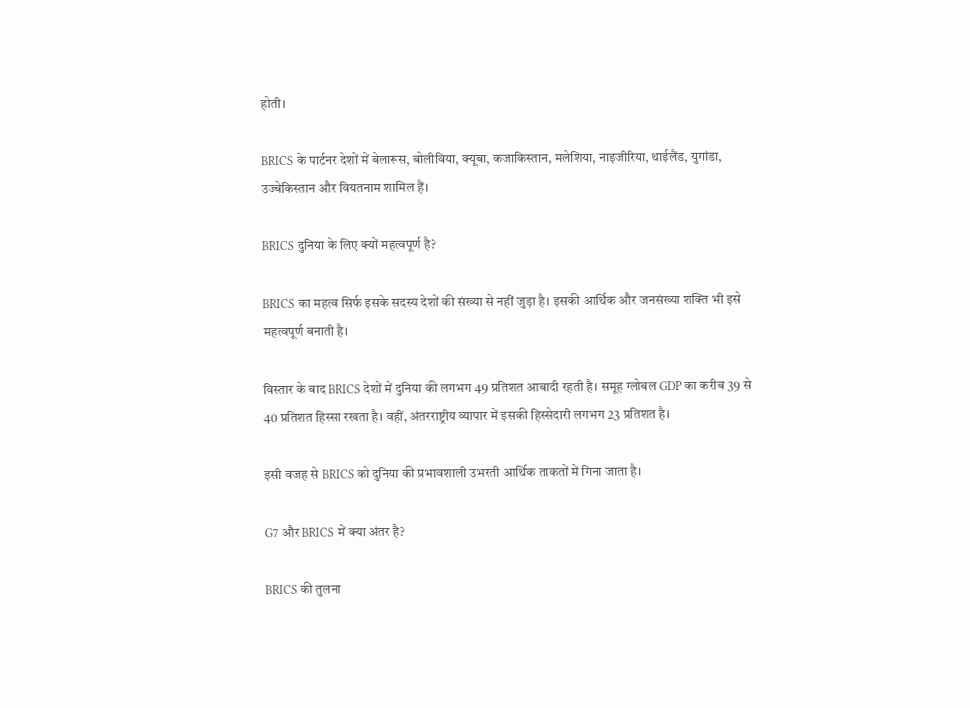होती।

BRICS के पार्टनर देशों में बेलारूस, बोलीविया, क्यूबा, कजाकिस्तान, मलेशिया, नाइजीरिया, थाईलैंड, युगांडा, उज्बेकिस्तान और वियतनाम शामिल हैं।

BRICS दुनिया के लिए क्यों महत्वपूर्ण है?

BRICS का महत्व सिर्फ इसके सदस्य देशों की संख्या से नहीं जुड़ा है। इसकी आर्थिक और जनसंख्या शक्ति भी इसे महत्वपूर्ण बनाती है।

विस्तार के बाद BRICS देशों में दुनिया की लगभग 49 प्रतिशत आबादी रहती है। समूह ग्लोबल GDP का करीब 39 से 40 प्रतिशत हिस्सा रखता है। वहीं, अंतरराष्ट्रीय व्यापार में इसकी हिस्सेदारी लगभग 23 प्रतिशत है।

इसी वजह से BRICS को दुनिया की प्रभावशाली उभरती आर्थिक ताकतों में गिना जाता है।

G7 और BRICS में क्या अंतर है?

BRICS की तुलना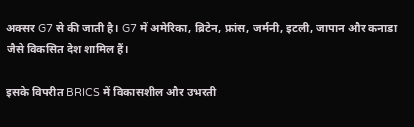अक्सर G7 से की जाती है। G7 में अमेरिका, ब्रिटेन, फ्रांस, जर्मनी, इटली, जापान और कनाडा जैसे विकसित देश शामिल हैं।

इसके विपरीत BRICS में विकासशील और उभरती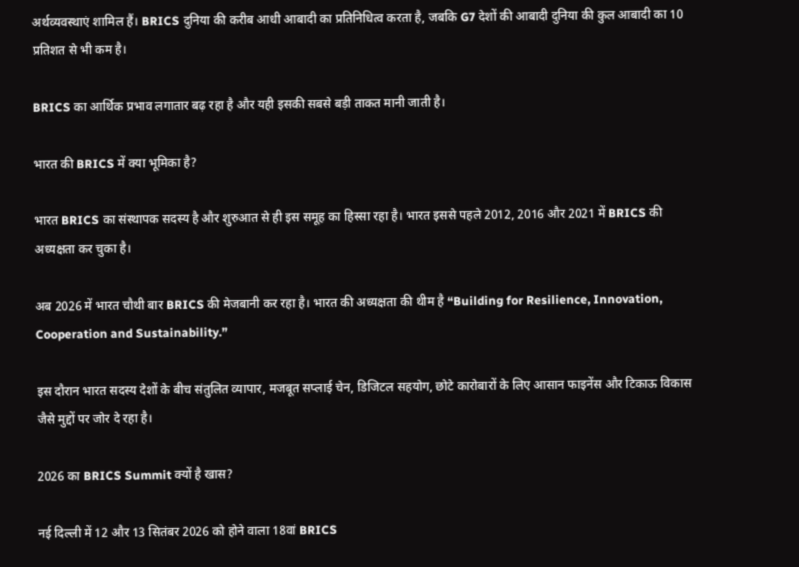अर्थव्यवस्थाएं शामिल हैं। BRICS दुनिया की करीब आधी आबादी का प्रतिनिधित्व करता है, जबकि G7 देशों की आबादी दुनिया की कुल आबादी का 10 प्रतिशत से भी कम है।

BRICS का आर्थिक प्रभाव लगातार बढ़ रहा है और यही इसकी सबसे बड़ी ताकत मानी जाती है।

भारत की BRICS में क्या भूमिका है?

भारत BRICS का संस्थापक सदस्य है और शुरुआत से ही इस समूह का हिस्सा रहा है। भारत इससे पहले 2012, 2016 और 2021 में BRICS की अध्यक्षता कर चुका है।

अब 2026 में भारत चौथी बार BRICS की मेजबानी कर रहा है। भारत की अध्यक्षता की थीम है “Building for Resilience, Innovation, Cooperation and Sustainability.”

इस दौरान भारत सदस्य देशों के बीच संतुलित व्यापार, मजबूत सप्लाई चेन, डिजिटल सहयोग, छोटे कारोबारों के लिए आसान फाइनेंस और टिकाऊ विकास जैसे मुद्दों पर जोर दे रहा है।

2026 का BRICS Summit क्यों है खास?

नई दिल्ली में 12 और 13 सितंबर 2026 को होने वाला 18वां BRICS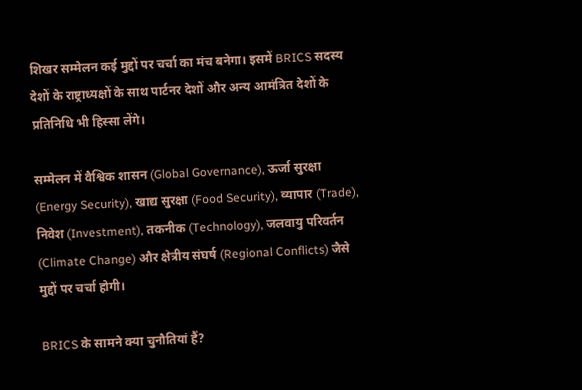शिखर सम्मेलन कई मुद्दों पर चर्चा का मंच बनेगा। इसमें BRICS सदस्य देशों के राष्ट्राध्यक्षों के साथ पार्टनर देशों और अन्य आमंत्रित देशों के प्रतिनिधि भी हिस्सा लेंगे।

सम्मेलन में वैश्विक शासन (Global Governance), ऊर्जा सुरक्षा (Energy Security), खाद्य सुरक्षा (Food Security), व्यापार (Trade), निवेश (Investment), तकनीक (Technology), जलवायु परिवर्तन (Climate Change) और क्षेत्रीय संघर्ष (Regional Conflicts) जैसे मुद्दों पर चर्चा होगी।

BRICS के सामने क्या चुनौतियां हैं?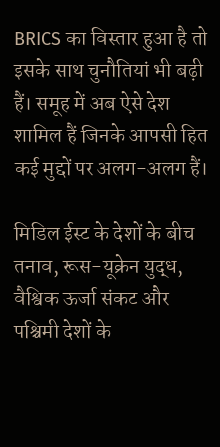BRICS का विस्तार हुआ है तो इसके साथ चुनौतियां भी बढ़ी हैं। समूह में अब ऐसे देश शामिल हैं जिनके आपसी हित कई मुद्दों पर अलग-अलग हैं।

मिडिल ईस्ट के देशों के बीच तनाव, रूस-यूक्रेन युद्ध, वैश्विक ऊर्जा संकट और पश्चिमी देशों के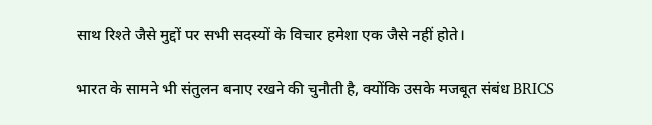साथ रिश्ते जैसे मुद्दों पर सभी सदस्यों के विचार हमेशा एक जैसे नहीं होते।

भारत के सामने भी संतुलन बनाए रखने की चुनौती है, क्योंकि उसके मजबूत संबंध BRICS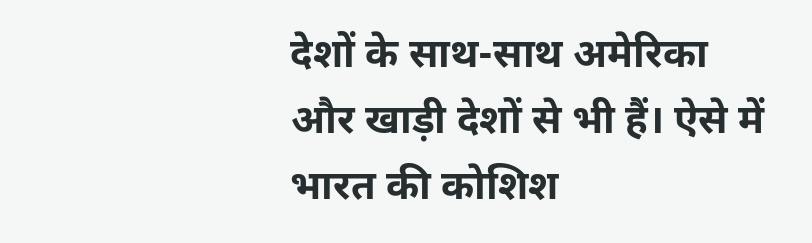देशों के साथ-साथ अमेरिका और खाड़ी देशों से भी हैं। ऐसे में भारत की कोशिश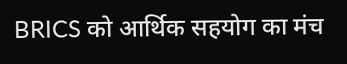BRICS को आर्थिक सहयोग का मंच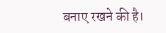बनाए रखने की है।